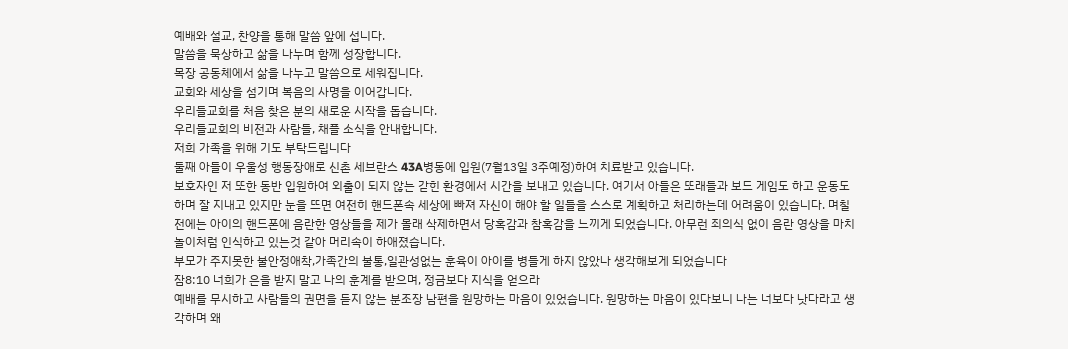예배와 설교, 찬양을 통해 말씀 앞에 섭니다.
말씀을 묵상하고 삶을 나누며 함께 성장합니다.
목장 공동체에서 삶을 나누고 말씀으로 세워집니다.
교회와 세상을 섬기며 복음의 사명을 이어갑니다.
우리들교회를 처음 찾은 분의 새로운 시작을 돕습니다.
우리들교회의 비전과 사람들, 채플 소식을 안내합니다.
저희 가족을 위해 기도 부탁드립니다
둘째 아들이 우울성 행동장애로 신촌 세브란스 43A병동에 입원(7월13일 3주예정)하여 치료받고 있습니다.
보호자인 저 또한 동반 입원하여 외출이 되지 않는 갇힌 환경에서 시간을 보내고 있습니다. 여기서 아들은 또래들과 보드 게임도 하고 운동도 하며 잘 지내고 있지만 눈을 뜨면 여전히 핸드폰속 세상에 빠져 자신이 해야 할 일들을 스스로 계획하고 처리하는데 어려움이 있습니다. 며칠 전에는 아이의 핸드폰에 음란한 영상들을 제가 몰래 삭제하면서 당혹감과 참혹감을 느끼게 되었습니다. 아무런 죄의식 없이 음란 영상을 마치 놀이처럼 인식하고 있는것 같아 머리속이 하애졌습니다.
부모가 주지못한 불안정애착,가족간의 불통,일관성없는 훈육이 아이를 병들게 하지 않았나 생각해보게 되었습니다
잠8:10 너희가 은을 받지 말고 나의 훈계를 받으며, 정금보다 지식을 얻으라
예배를 무시하고 사람들의 권면을 듣지 않는 분조장 남편을 원망하는 마음이 있었습니다. 원망하는 마음이 있다보니 나는 너보다 낫다라고 생각하며 왜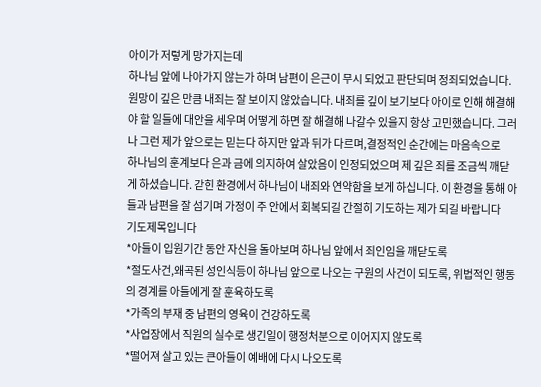아이가 저렇게 망가지는데
하나님 앞에 나아가지 않는가 하며 남편이 은근이 무시 되었고 판단되며 정죄되었습니다. 원망이 깊은 만큼 내죄는 잘 보이지 않았습니다. 내죄를 깊이 보기보다 아이로 인해 해결해야 할 일들에 대안을 세우며 어떻게 하면 잘 해결해 나갈수 있을지 항상 고민했습니다. 그러나 그런 제가 앞으로는 믿는다 하지만 앞과 뒤가 다르며,결정적인 순간에는 마음속으로
하나님의 훈계보다 은과 금에 의지하여 살았음이 인정되었으며 제 깊은 죄를 조금씩 깨닫게 하셨습니다. 갇힌 환경에서 하나님이 내죄와 연약함을 보게 하십니다. 이 환경을 통해 아들과 남편을 잘 섬기며 가정이 주 안에서 회복되길 간절히 기도하는 제가 되길 바랍니다
기도제목입니다
*아들이 입원기간 동안 자신을 돌아보며 하나님 앞에서 죄인임을 깨닫도록
*절도사건,왜곡된 성인식등이 하나님 앞으로 나오는 구원의 사건이 되도록, 위법적인 행동의 경계를 아들에게 잘 훈육하도록
*가족의 부재 중 남편의 영육이 건강하도록
*사업장에서 직원의 실수로 생긴일이 행정처분으로 이어지지 않도록
*떨어져 살고 있는 큰아들이 예배에 다시 나오도록